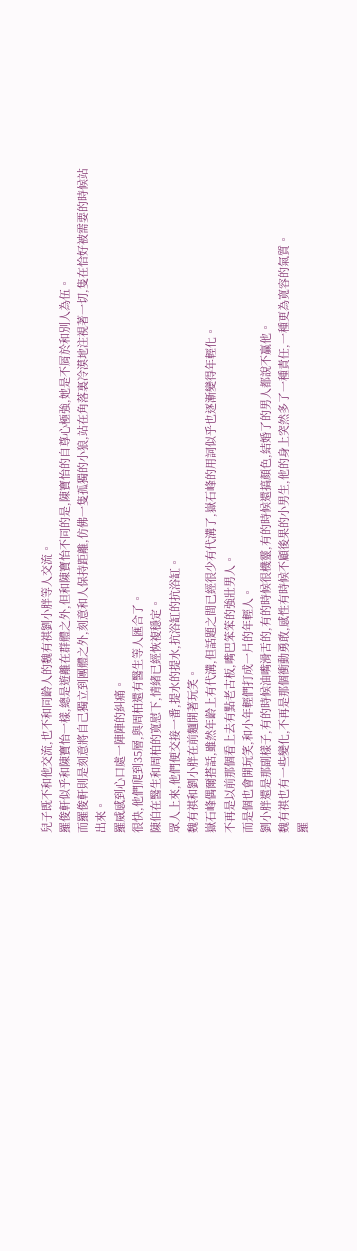兒子既不和他交流,也不和同齡人的魏有祺劉小胖等人交流。
羅俊軒似乎和陳寶怡一樣,總是遊離在群體之外,但和陳寶怡不同的是,陳寶怡的自尊心極強,她是不屑於和別人為伍。
而羅俊軒則是刻意將自己獨立到團體之外,刻意和人保持距離,仿佛一隻孤獨的小狼,站在角落裏冷漠地注視著一切,隻在恰好被需要的時候站出來。
羅威感到心口處一陣陣的糾痛。
很快,他們爬到35層,與周柏還有醫生等人匯合了。
陳伯在醫生和周柏的寬慰下,情緒已經恢複穩定。
眾人上來,他們便交接一番,提水的提水,抗浴缸的抗浴缸。
魏有祺和劉小胖在前麵開著玩笑。
嶽石峰偶爾搭話,雖然年齡上有代溝,但話題之間已經很少有代溝了,嶽石峰的用詞似乎也逐漸變得年輕化。
不再是以前那個看上去有點老古板,嘴巴笨笨的強壯男人。
而是個也會開玩笑,和小年輕們打成一片的年輕人。
劉小胖還是那副樣子,有的時候油嘴滑舌的,有的時候很機靈,有的時候還搞顏色,結婚了的男人都說不贏他。
魏有祺也有一些變化,不再是那個衝動勇敢,感性有時候不顧後果的小男生,他的身上突然多了一種責任,一種更為寬容的氣質。
羅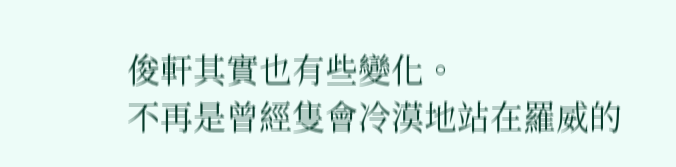俊軒其實也有些變化。
不再是曾經隻會冷漠地站在羅威的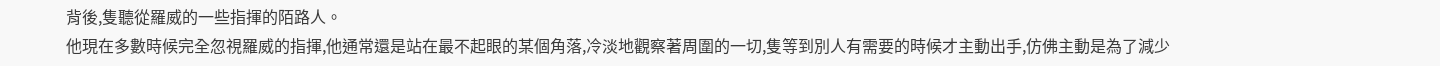背後,隻聽從羅威的一些指揮的陌路人。
他現在多數時候完全忽視羅威的指揮,他通常還是站在最不起眼的某個角落,冷淡地觀察著周圍的一切,隻等到別人有需要的時候才主動出手,仿佛主動是為了減少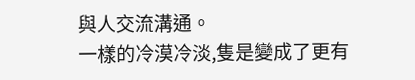與人交流溝通。
一樣的冷漠冷淡,隻是變成了更有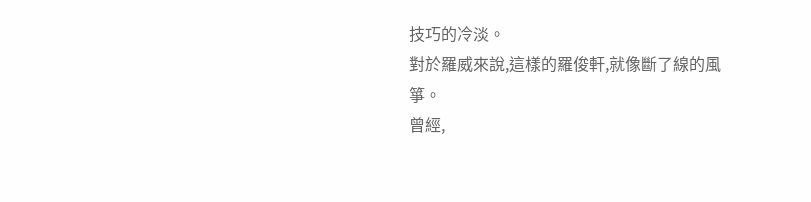技巧的冷淡。
對於羅威來說,這樣的羅俊軒,就像斷了線的風箏。
曾經,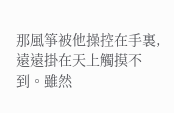那風箏被他操控在手裏,遠遠掛在天上觸摸不到。雖然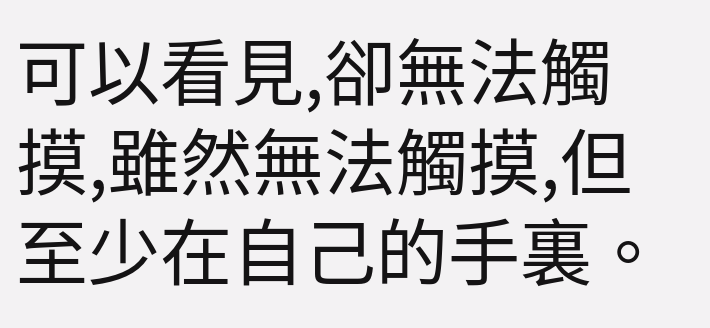可以看見,卻無法觸摸,雖然無法觸摸,但至少在自己的手裏。